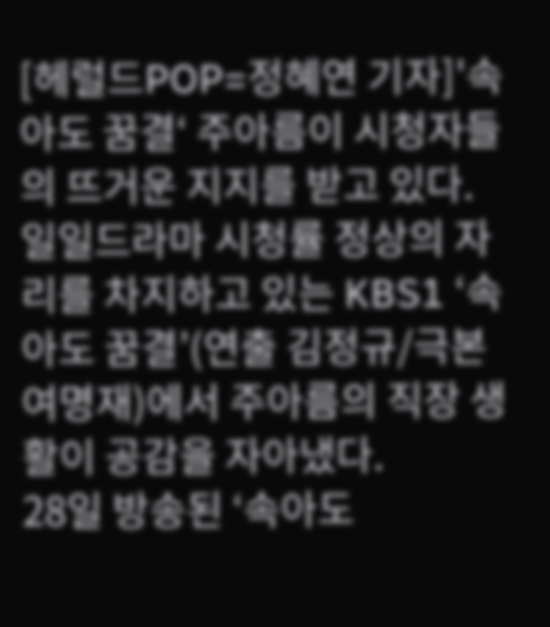[헤럴드POP=정혜연 기자]'속아도 꿈결‘ 주아름이 시청자들의 뜨거운 지지를 받고 있다.
일일드라마 시청률 정상의 자리를 차지하고 있는 KBS1 ‘속아도 꿈결’(연출 김정규/극본 여명재)에서 주아름의 직장 생활이 공감을 자아냈다.
28일 방송된 ‘속아도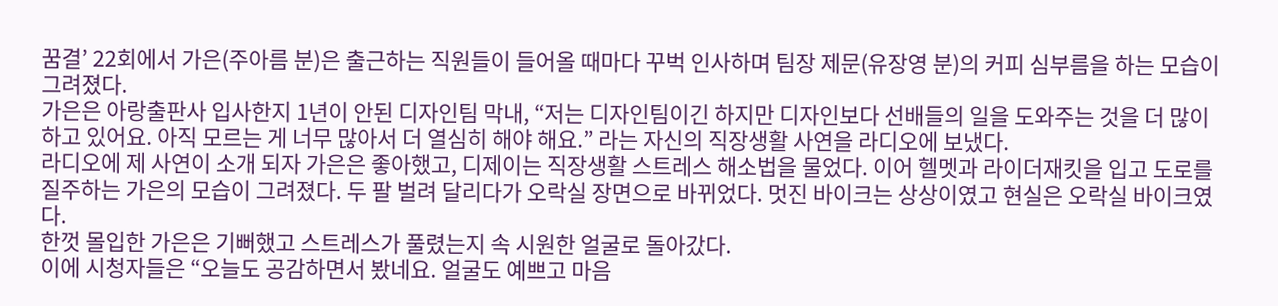꿈결’ 22회에서 가은(주아름 분)은 출근하는 직원들이 들어올 때마다 꾸벅 인사하며 팀장 제문(유장영 분)의 커피 심부름을 하는 모습이 그려졌다.
가은은 아랑출판사 입사한지 1년이 안된 디자인팀 막내, “저는 디자인팀이긴 하지만 디자인보다 선배들의 일을 도와주는 것을 더 많이 하고 있어요. 아직 모르는 게 너무 많아서 더 열심히 해야 해요.” 라는 자신의 직장생활 사연을 라디오에 보냈다.
라디오에 제 사연이 소개 되자 가은은 좋아했고, 디제이는 직장생활 스트레스 해소법을 물었다. 이어 헬멧과 라이더재킷을 입고 도로를 질주하는 가은의 모습이 그려졌다. 두 팔 벌려 달리다가 오락실 장면으로 바뀌었다. 멋진 바이크는 상상이였고 현실은 오락실 바이크였다.
한껏 몰입한 가은은 기뻐했고 스트레스가 풀렸는지 속 시원한 얼굴로 돌아갔다.
이에 시청자들은 “오늘도 공감하면서 봤네요. 얼굴도 예쁘고 마음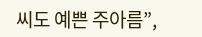씨도 예쁜 주아름”,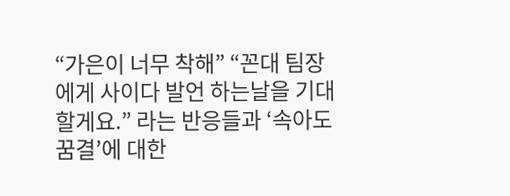“가은이 너무 착해” “꼰대 팀장에게 사이다 발언 하는날을 기대할게요.” 라는 반응들과 ‘속아도 꿈결’에 대한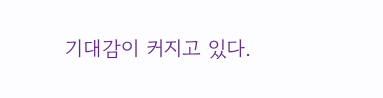기대감이 커지고 있다.